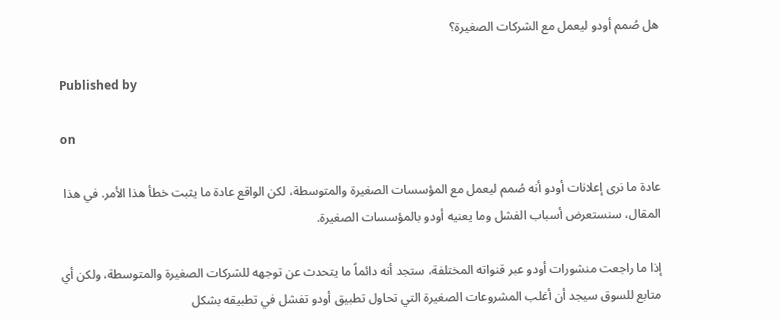هل صُمم أودو ليعمل مع الشركات الصغيرة؟

Published by

on

عادة ما نرى إعلانات أودو أنه صُمم ليعمل مع المؤسسات الصغيرة والمتوسطة، لكن الواقع عادة ما يثبت خطأ هذا الأمر. في هذا المقال، سنستعرض أسباب الفشل وما يعنيه أودو بالمؤسسات الصغيرة.

إذا ما راجعت منشورات أودو عبر قنواته المختلفة، ستجد أنه دائماً ما يتحدث عن توجهه للشركات الصغيرة والمتوسطة، ولكن أي متابع للسوق سيجد أن أغلب المشروعات الصغيرة التي تحاول تطبيق أودو تفشل في تطبيقه بشكل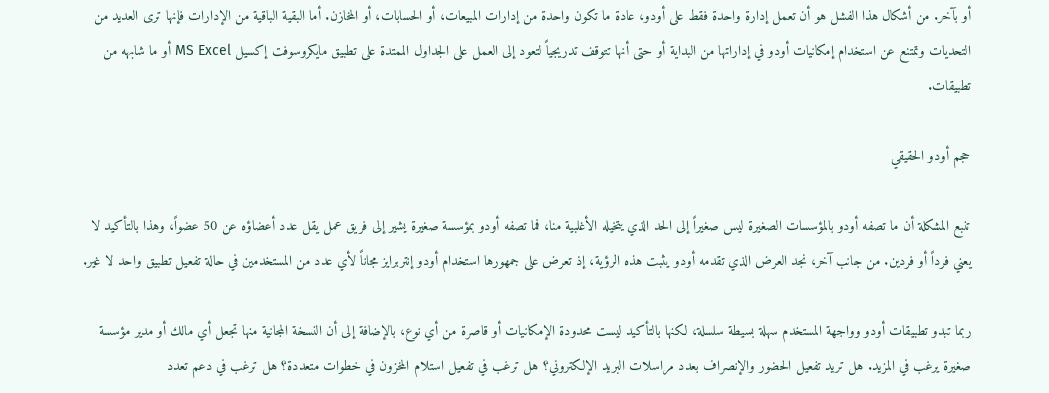أو بآخر. من أشكال هذا الفشل هو أن تعمل إدارة واحدة فقط على أودو، عادة ما تكون واحدة من إدارات المبيعات، أو الحسابات، أو المخازن. أما البقية الباقية من الإدارات فإنها ترى العديد من التحديات وتمتنع عن استخدام إمكانيات أودو في إداراتها من البداية أو حتى أنها تتوقف تدريجياً لتعود إلى العمل على الجداول الممتدة على تطبيق مايكروسوفت إكسيل MS Excel أو ما شابهه من تطبيقات.

حجم أودو الحقيقي

تنبع المشكلة أن ما تصفه أودو بالمؤسسات الصغيرة ليس صغيراً إلى الحد الذي يتخيله الأغلبية منا، فما تصفه أودو بمؤسسة صغيرة يشير إلى فريق عمل يقل عدد أعضاؤه عن 50 عضواً، وهذا بالتأكيد لا يعني فرداً أو فردين. من جانب آخر، نجد العرض الذي تقدمه أودو يثبت هذه الرؤية، إذ تعرض على جمهورها استخدام أودو إنتربرايز مجاناً لأي عدد من المستخدمين في حالة تفعيل تطبيق واحد لا غير.

ربما تبدو تطبيقات أودو وواجهة المستخدم سهلة بسيطة سلسلة، لكنها بالتأكيد ليست محدودة الإمكانيات أو قاصرة من أي نوع، بالإضافة إلى أن النسخة المجانية منها تجعل أي مالك أو مدير مؤسسة صغيرة يرغب في المزيد. هل تريد تفعيل الحضور والإنصراف بعدد مراسلات البريد الإلكتروني؟ هل ترغب في تفعيل استلام المخزون في خطوات متعددة؟ هل ترغب في دعم تعدد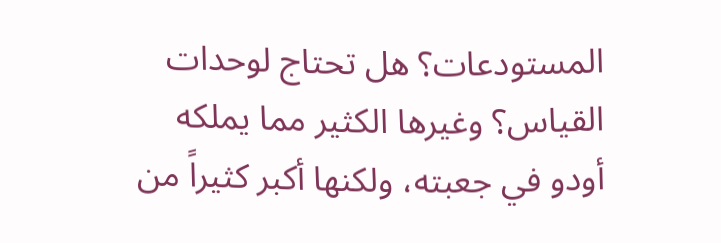المستودعات؟ هل تحتاج لوحدات القياس؟ وغيرها الكثير مما يملكه أودو في جعبته، ولكنها أكبر كثيراً من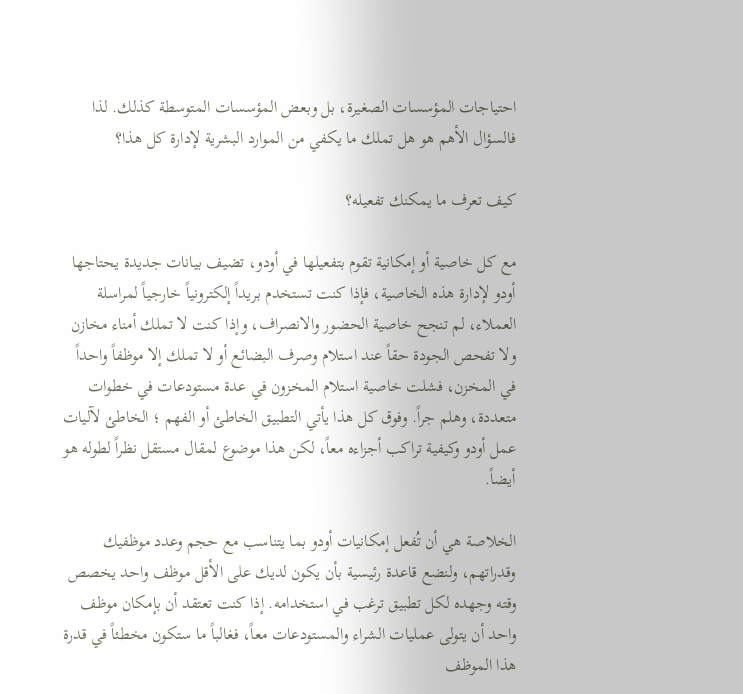احتياجات المؤسسات الصغيرة، بل وبعض المؤسسات المتوسطة كذلك. لذا فالسؤال الأهم هو هل تملك ما يكفي من الموارد البشرية لإدارة كل هذا؟

كيف تعرف ما يمكنك تفعيله؟

مع كل خاصية أو إمكانية تقوم بتفعيلها في أودو، تضيف بيانات جديدة يحتاجها أودو لإدارة هذه الخاصية، فإذا كنت تستخدم بريداً إلكترونياً خارجياً لمراسلة العملاء، لم تنجح خاصية الحضور والانصراف، وإذا كنت لا تملك أمناء مخازن ولا تفحص الجودة حقاً عند استلام وصرف البضائع أو لا تملك إلا موظفاً واحداً في المخزن، فشلت خاصية استلام المخزون في عدة مستودعات في خطوات متعددة، وهلم جراً. وفوق كل هذا يأتي التطبيق الخاطئ أو الفهم ؛ الخاطئ لآليات عمل أودو وكيفية تراكب أجزاءه معاً، لكن هذا موضوع لمقال مستقل نظراً لطوله هو أيضاً.

الخلاصة هي أن تُفعل إمكانيات أودو بما يتناسب مع حجم وعدد موظفيك وقدراتهم، ولنضع قاعدة رئيسية بأن يكون لديك على الأقل موظف واحد يخصص وقته وجهده لكل تطبيق ترغب في استخدامه. إذا كنت تعتقد أن بإمكان موظف واحد أن يتولى عمليات الشراء والمستودعات معاً، فغالباً ما ستكون مخطئاً في قدرة هذا الموظف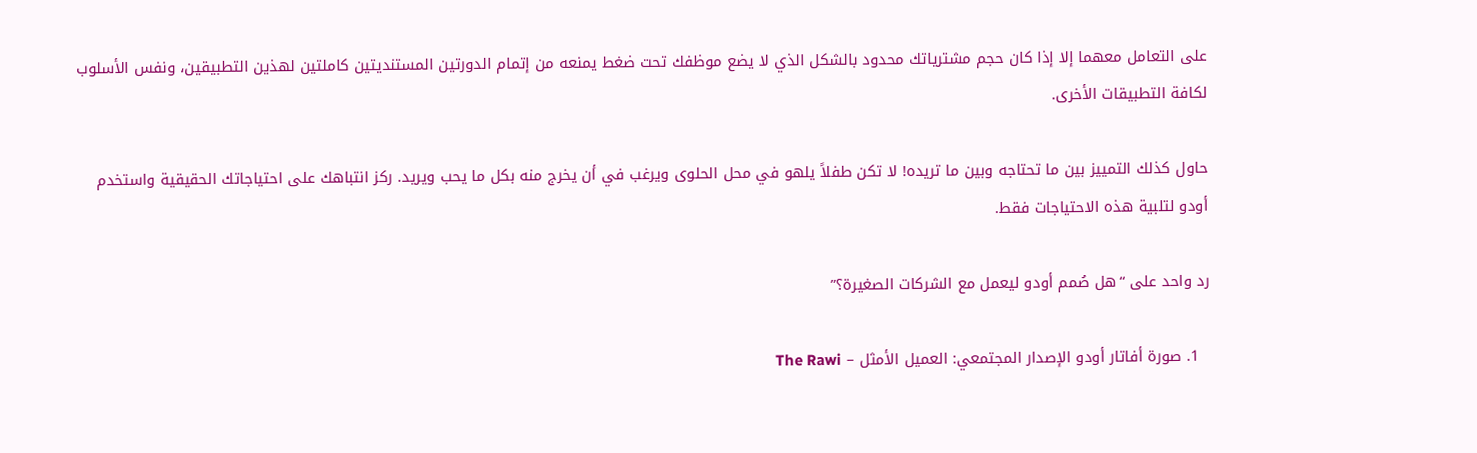على التعامل معهما إلا إذا كان حجم مشترياتك محدود بالشكل الذي لا يضع موظفك تحت ضغط يمنعه من إتمام الدورتين المستنديتين كاملتين لهذين التطبيقين، ونفس الأسلوب لكافة التطبيقات الأخرى.

حاول كذلك التمييز بين ما تحتاجه وبين ما تريده! لا تكن طفلاً يلهو في محل الحلوى ويرغب في أن يخرج منه بكل ما يحب ويريد. ركز انتباهك على احتياجاتك الحقيقية واستخدم أودو لتلبية هذه الاحتياجات فقط.

رد واحد على “هل صُمم أودو ليعمل مع الشركات الصغيرة؟”

  1. صورة أفاتار أودو الإصدار المجتمعي: العميل الأمثل – The Rawi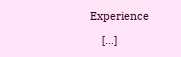Experience

    […]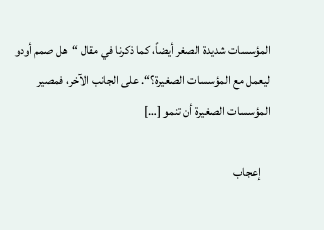المؤسسات شديدة الصغر أيضاً، كما ذكرنا في مقال “هل صمم أودو ليعمل مع المؤسسات الصغيرة؟“. على الجانب الآخر، فمصير المؤسسات الصغيرة أن تنمو […]

    إعجاب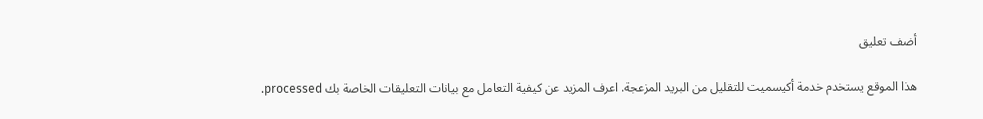أضف تعليق

هذا الموقع يستخدم خدمة أكيسميت للتقليل من البريد المزعجة. اعرف المزيد عن كيفية التعامل مع بيانات التعليقات الخاصة بك processed.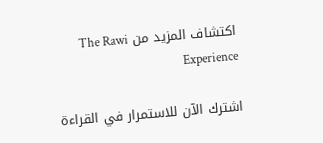اكتشاف المزيد من The Rawi Experience

اشترك الآن للاستمرار في القراءة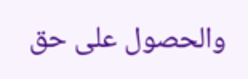والحصول على حق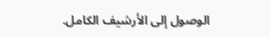الوصول إلى الأرشيف الكامل.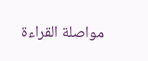مواصلة القراءة